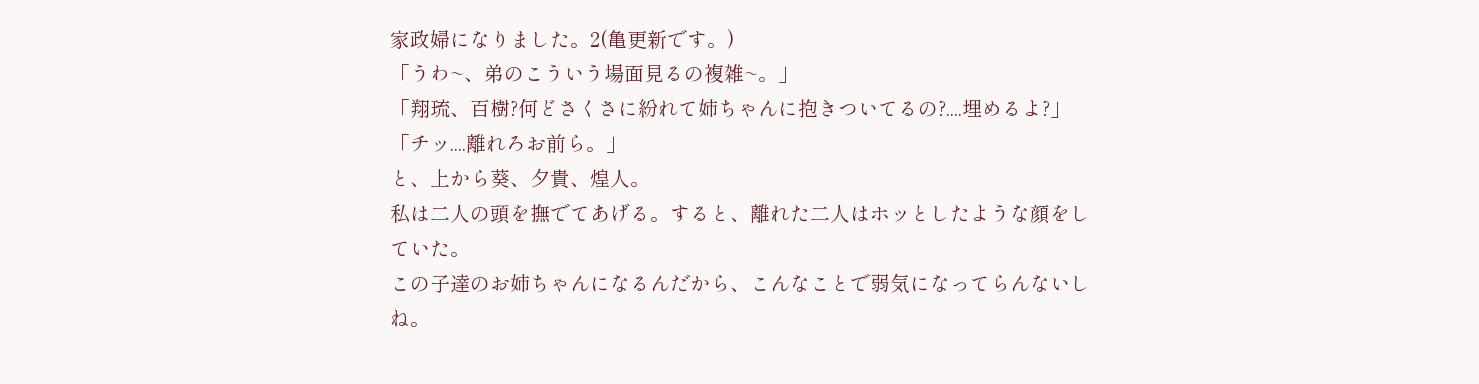家政婦になりました。2(亀更新です。)
「うわ~、弟のこういう場面見るの複雑~。」
「翔琉、百樹?何どさくさに紛れて姉ちゃんに抱きついてるの?....埋めるよ?」
「チッ....離れろお前ら。」
と、上から葵、夕貴、煌人。
私は二人の頭を撫でてあげる。すると、離れた二人はホッとしたような顔をしていた。
この子達のお姉ちゃんになるんだから、こんなことで弱気になってらんないしね。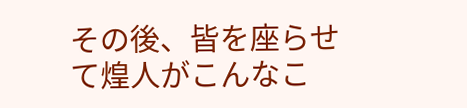その後、皆を座らせて煌人がこんなこ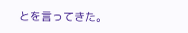とを言ってきた。